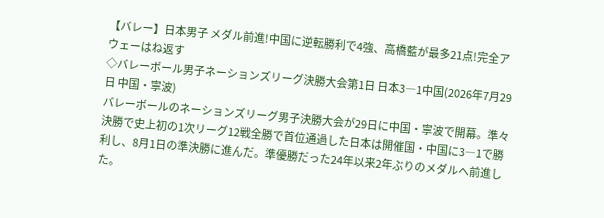【バレー】日本男子 メダル前進!中国に逆転勝利で4強、高橋藍が最多21点!完全アウェーはね返す
◇バレーボール男子ネーションズリーグ決勝大会第1日 日本3―1中国(2026年7月29日 中国・寧波)
バレーボールのネーションズリーグ男子決勝大会が29日に中国・寧波で開幕。準々決勝で史上初の1次リーグ12戦全勝で首位通過した日本は開催国・中国に3―1で勝利し、8月1日の準決勝に進んだ。準優勝だった24年以来2年ぶりのメダルへ前進した。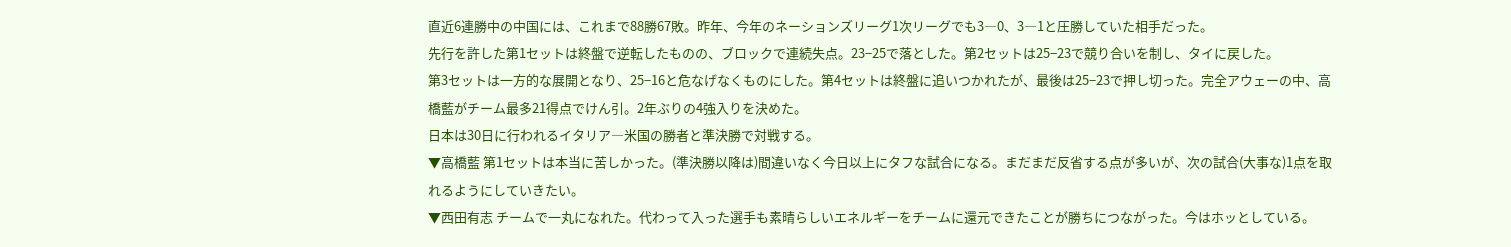直近6連勝中の中国には、これまで88勝67敗。昨年、今年のネーションズリーグ1次リーグでも3―0、3―1と圧勝していた相手だった。
先行を許した第1セットは終盤で逆転したものの、ブロックで連続失点。23−25で落とした。第2セットは25−23で競り合いを制し、タイに戻した。
第3セットは一方的な展開となり、25−16と危なげなくものにした。第4セットは終盤に追いつかれたが、最後は25−23で押し切った。完全アウェーの中、高橋藍がチーム最多21得点でけん引。2年ぶりの4強入りを決めた。
日本は30日に行われるイタリア―米国の勝者と準決勝で対戦する。
▼高橋藍 第1セットは本当に苦しかった。(準決勝以降は)間違いなく今日以上にタフな試合になる。まだまだ反省する点が多いが、次の試合(大事な)1点を取れるようにしていきたい。
▼西田有志 チームで一丸になれた。代わって入った選手も素晴らしいエネルギーをチームに還元できたことが勝ちにつながった。今はホッとしている。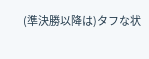(準決勝以降は)タフな状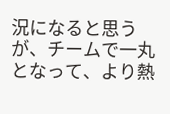況になると思うが、チームで一丸となって、より熱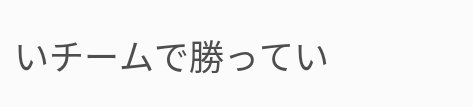いチームで勝ってい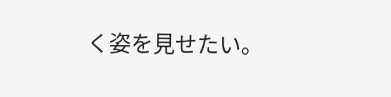く姿を見せたい。